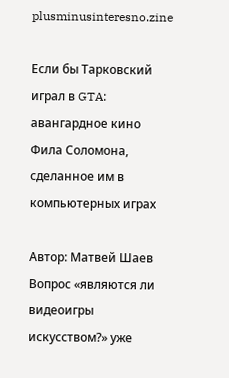plusminusinteresno.zine

Если бы Тарковский играл в GTA: авангардное кино Фила Соломона, сделанное им в компьютерных играх

Автор: Матвей Шаев
Вопрос «являются ли видеоигры искусством?» уже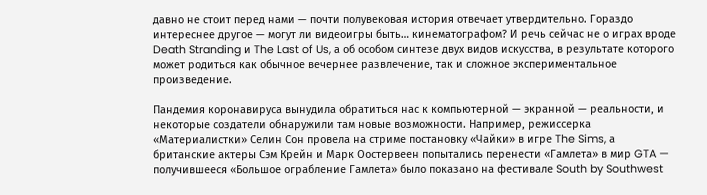давно не стоит перед нами — почти полувековая история отвечает утвердительно. Гораздо интереснее другое — могут ли видеоигры быть… кинематографом? И речь сейчас не о играх вроде Death Stranding и The Last of Us, а об особом синтезе двух видов искусства, в результате которого может родиться как обычное вечернее развлечение, так и сложное экспериментальное произведение.

Пандемия коронавируса вынудила обратиться нас к компьютерной — экранной — реальности, и некоторые создатели обнаружили там новые возможности. Например, режиссерка «Материалистки» Селин Сон провела на стриме постановку «Чайки» в игре The Sims, а британские актеры Сэм Крейн и Марк Оостервеен попытались перенести «Гамлета» в мир GTA — получившееся «Большое ограбление Гамлета» было показано на фестивале South by Southwest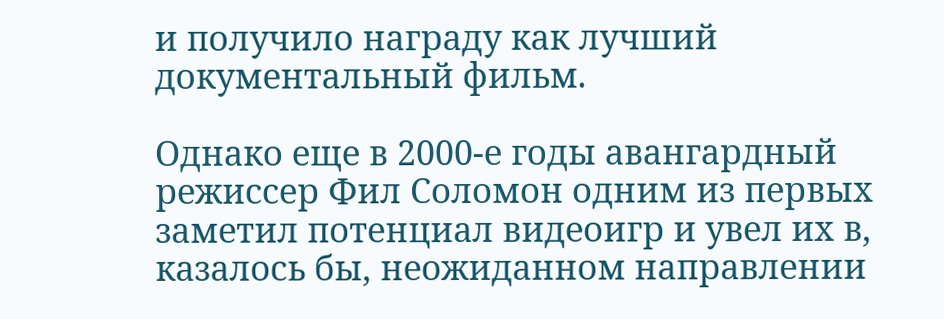и получило награду как лучший документальный фильм.

Однако еще в 2000-е годы авангардный режиссер Фил Соломон одним из первых заметил потенциал видеоигр и увел их в, казалось бы, неожиданном направлении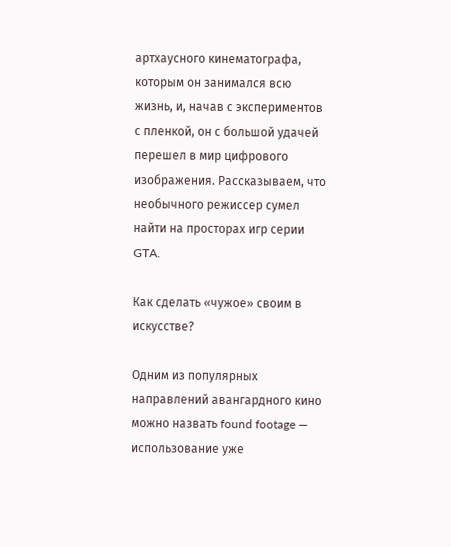артхаусного кинематографа, которым он занимался всю жизнь, и, начав с экспериментов с пленкой, он с большой удачей перешел в мир цифрового изображения. Рассказываем, что необычного режиссер сумел найти на просторах игр серии GTA.

Как сделать «чужое» своим в искусстве?

Одним из популярных направлений авангардного кино можно назвать found footage — использование уже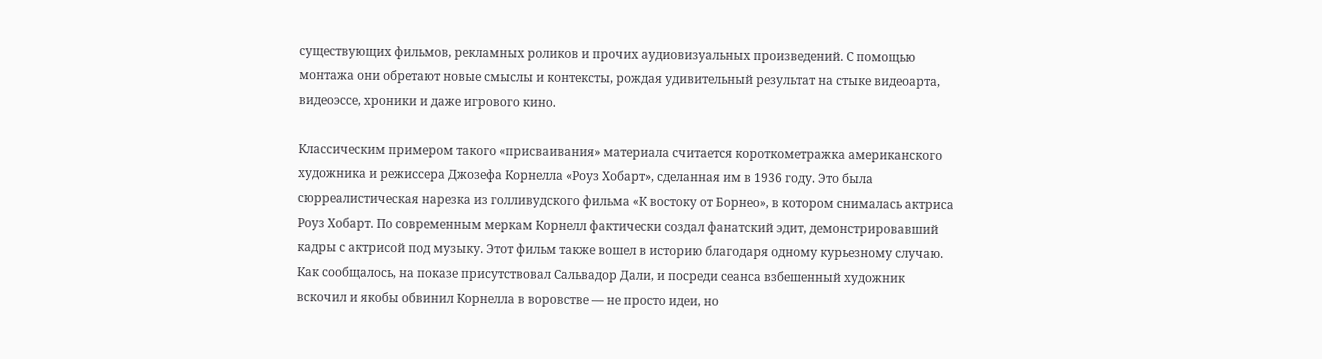существующих фильмов, рекламных роликов и прочих аудиовизуальных произведений. С помощью монтажа они обретают новые смыслы и контексты, рождая удивительный результат на стыке видеоарта, видеоэссе, хроники и даже игрового кино.

Классическим примером такого «присваивания» материала считается короткометражка американского художника и режиссера Джозефа Корнелла «Роуз Хобарт», сделанная им в 1936 году. Это была сюрреалистическая нарезка из голливудского фильма «К востоку от Борнео», в котором снималась актриса Роуз Хобарт. По современным меркам Корнелл фактически создал фанатский эдит, демонстрировавший кадры с актрисой под музыку. Этот фильм также вошел в историю благодаря одному курьезному случаю. Как сообщалось, на показе присутствовал Сальвадор Дали, и посреди сеанса взбешенный художник вскочил и якобы обвинил Корнелла в воровстве — не просто идеи, но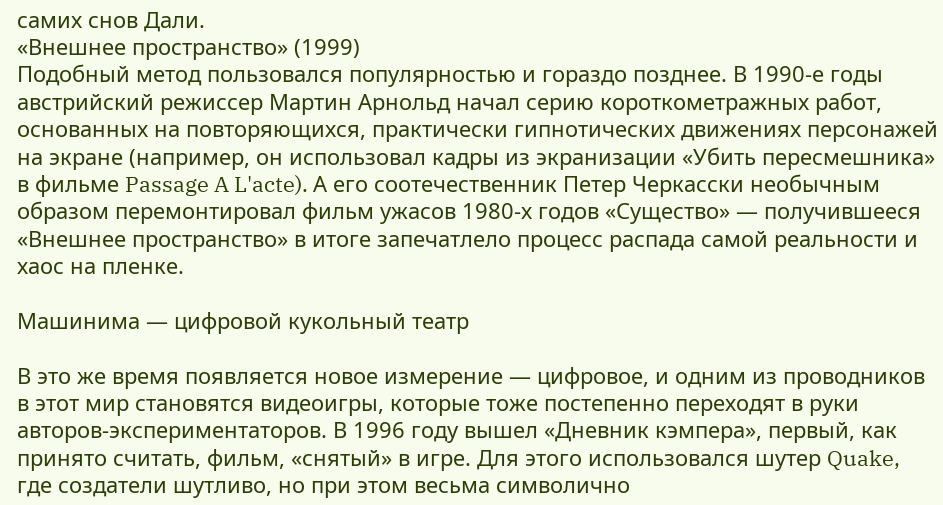самих снов Дали.
«Внешнее пространство» (1999)
Подобный метод пользовался популярностью и гораздо позднее. В 1990-е годы австрийский режиссер Мартин Арнольд начал серию короткометражных работ, основанных на повторяющихся, практически гипнотических движениях персонажей на экране (например, он использовал кадры из экранизации «Убить пересмешника» в фильме Passage A L'acte). А его соотечественник Петер Черкасски необычным образом перемонтировал фильм ужасов 1980-х годов «Существо» — получившееся «Внешнее пространство» в итоге запечатлело процесс распада самой реальности и хаос на пленке.

Машинима — цифровой кукольный театр

В это же время появляется новое измерение — цифровое, и одним из проводников в этот мир становятся видеоигры, которые тоже постепенно переходят в руки авторов-экспериментаторов. В 1996 году вышел «Дневник кэмпера», первый, как принято считать, фильм, «снятый» в игре. Для этого использовался шутер Quake, где создатели шутливо, но при этом весьма символично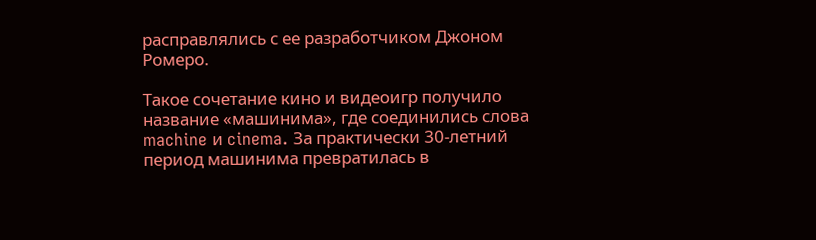расправлялись с ее разработчиком Джоном Ромеро.

Такое сочетание кино и видеоигр получило название «машинима», где соединились слова machine и cinema. За практически 30-летний период машинима превратилась в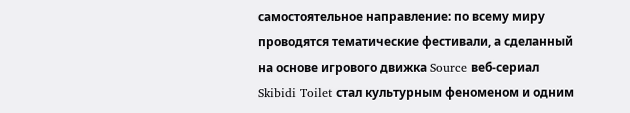самостоятельное направление: по всему миру проводятся тематические фестивали, а сделанный на основе игрового движка Source веб-сериал Skibidi Toilet стал культурным феноменом и одним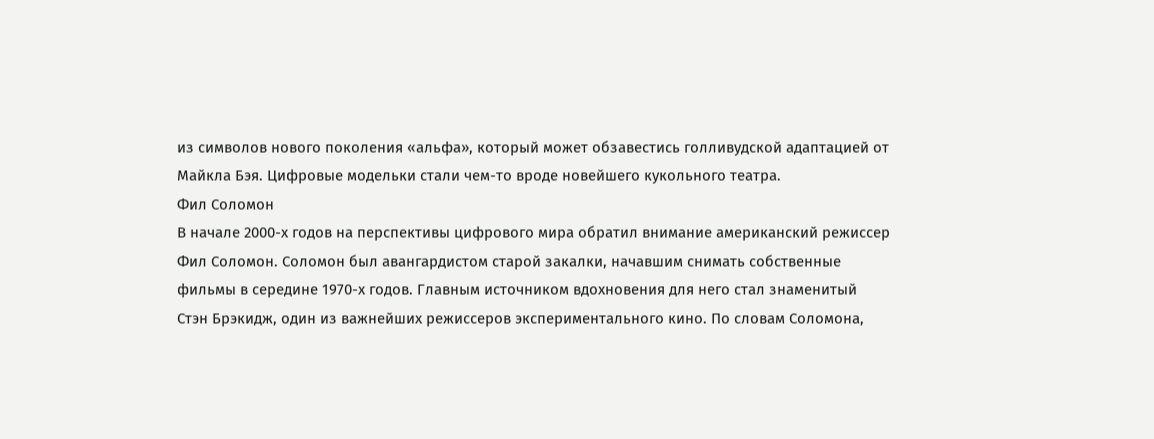из символов нового поколения «альфа», который может обзавестись голливудской адаптацией от Майкла Бэя. Цифровые модельки стали чем-то вроде новейшего кукольного театра.
Фил Соломон
В начале 2000-х годов на перспективы цифрового мира обратил внимание американский режиссер Фил Соломон. Соломон был авангардистом старой закалки, начавшим снимать собственные фильмы в середине 1970-х годов. Главным источником вдохновения для него стал знаменитый Стэн Брэкидж, один из важнейших режиссеров экспериментального кино. По словам Соломона,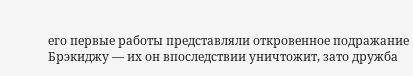его первые работы представляли откровенное подражание Брэкиджу — их он впоследствии уничтожит, зато дружба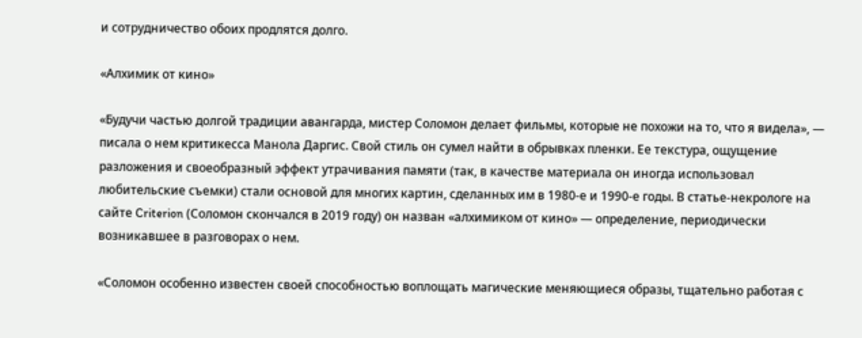и сотрудничество обоих продлятся долго.

«Алхимик от кино»

«Будучи частью долгой традиции авангарда, мистер Соломон делает фильмы, которые не похожи на то, что я видела», — писала о нем критикесса Манола Даргис. Свой стиль он сумел найти в обрывках пленки. Ее текстура, ощущение разложения и своеобразный эффект утрачивания памяти (так, в качестве материала он иногда использовал любительские съемки) стали основой для многих картин, сделанных им в 1980-е и 1990-е годы. В статье-некрологе на сайте Criterion (Соломон скончался в 2019 году) он назван «алхимиком от кино» — определение, периодически возникавшее в разговорах о нем.

«Соломон особенно известен своей способностью воплощать магические меняющиеся образы, тщательно работая с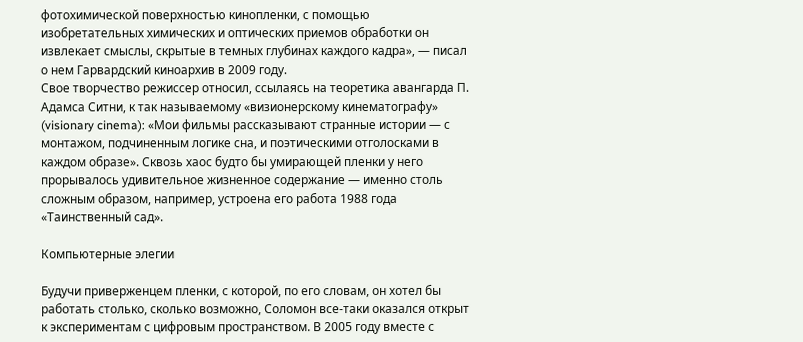фотохимической поверхностью кинопленки, с помощью изобретательных химических и оптических приемов обработки он извлекает смыслы, скрытые в темных глубинах каждого кадра», — писал о нем Гарвардский киноархив в 2009 году.
Свое творчество режиссер относил, ссылаясь на теоретика авангарда П. Адамса Ситни, к так называемому «визионерскому кинематографу» (visionary cinema): «Мои фильмы рассказывают странные истории — с монтажом, подчиненным логике сна, и поэтическими отголосками в каждом образе». Сквозь хаос будто бы умирающей пленки у него прорывалось удивительное жизненное содержание — именно столь сложным образом, например, устроена его работа 1988 года «Таинственный сад».

Компьютерные элегии

Будучи приверженцем пленки, с которой, по его словам, он хотел бы работать столько, сколько возможно, Соломон все-таки оказался открыт к экспериментам с цифровым пространством. В 2005 году вместе с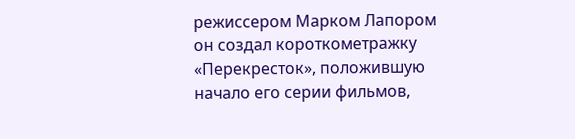режиссером Марком Лапором он создал короткометражку «Перекресток», положившую начало его серии фильмов,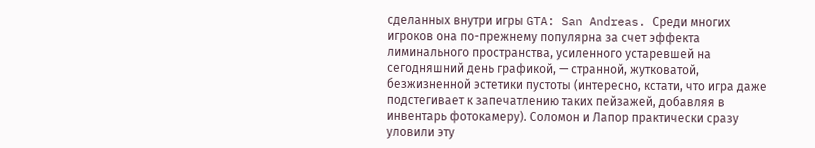сделанных внутри игры GTA: San Andreas. Среди многих игроков она по-прежнему популярна за счет эффекта лиминального пространства, усиленного устаревшей на сегодняшний день графикой, — странной, жутковатой, безжизненной эстетики пустоты (интересно, кстати, что игра даже подстегивает к запечатлению таких пейзажей, добавляя в инвентарь фотокамеру). Соломон и Лапор практически сразу уловили эту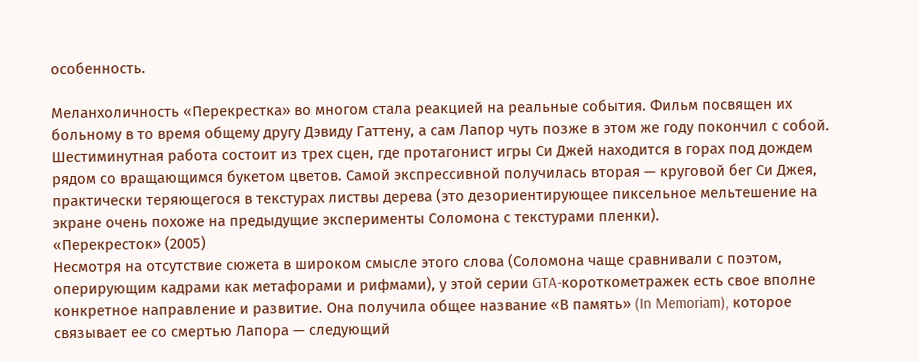особенность.

Меланхоличность «Перекрестка» во многом стала реакцией на реальные события. Фильм посвящен их больному в то время общему другу Дэвиду Гаттену, а сам Лапор чуть позже в этом же году покончил с собой. Шестиминутная работа состоит из трех сцен, где протагонист игры Си Джей находится в горах под дождем рядом со вращающимся букетом цветов. Самой экспрессивной получилась вторая — круговой бег Си Джея, практически теряющегося в текстурах листвы дерева (это дезориентирующее пиксельное мельтешение на экране очень похоже на предыдущие эксперименты Соломона с текстурами пленки).
«Перекресток» (2005)
Несмотря на отсутствие сюжета в широком смысле этого слова (Соломона чаще сравнивали с поэтом, оперирующим кадрами как метафорами и рифмами), у этой серии GTA-короткометражек есть свое вполне конкретное направление и развитие. Она получила общее название «В память» (In Memoriam), которое связывает ее со смертью Лапора — следующий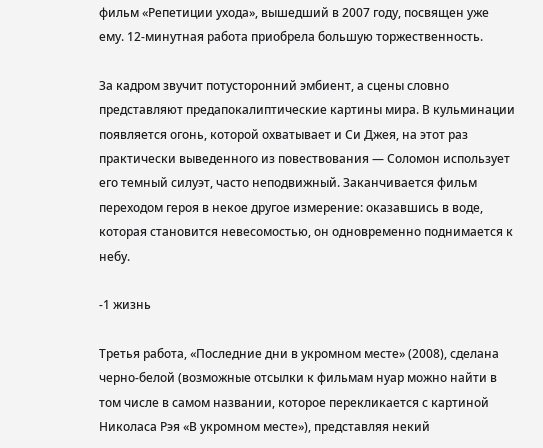фильм «Репетиции ухода», вышедший в 2007 году, посвящен уже ему. 12-минутная работа приобрела большую торжественность.

За кадром звучит потусторонний эмбиент, а сцены словно представляют предапокалиптические картины мира. В кульминации появляется огонь, которой охватывает и Си Джея, на этот раз практически выведенного из повествования — Соломон использует его темный силуэт, часто неподвижный. Заканчивается фильм переходом героя в некое другое измерение: оказавшись в воде, которая становится невесомостью, он одновременно поднимается к небу.

-1 жизнь

Третья работа, «Последние дни в укромном месте» (2008), сделана черно-белой (возможные отсылки к фильмам нуар можно найти в том числе в самом названии, которое перекликается с картиной Николаса Рэя «В укромном месте»), представляя некий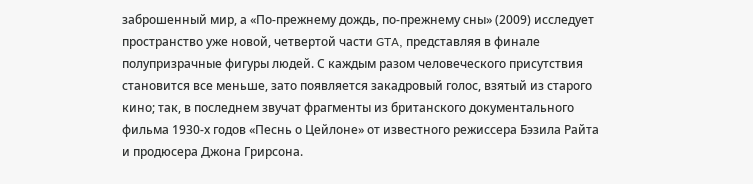заброшенный мир, а «По-прежнему дождь, по-прежнему сны» (2009) исследует пространство уже новой, четвертой части GTA, представляя в финале полупризрачные фигуры людей. С каждым разом человеческого присутствия становится все меньше, зато появляется закадровый голос, взятый из старого кино; так, в последнем звучат фрагменты из британского документального фильма 1930-х годов «Песнь о Цейлоне» от известного режиссера Бэзила Райта и продюсера Джона Грирсона.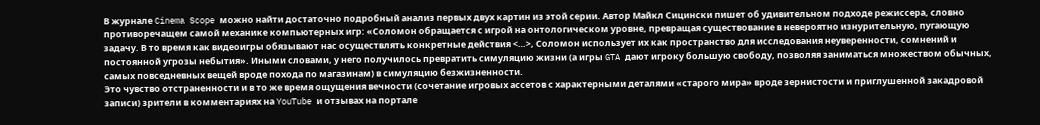В журнале Cinema Scope можно найти достаточно подробный анализ первых двух картин из этой серии. Автор Майкл Сицински пишет об удивительном подходе режиссера, словно противоречащем самой механике компьютерных игр: «Соломон обращается с игрой на онтологическом уровне, превращая существование в невероятно изнурительную, пугающую задачу. В то время как видеоигры обязывают нас осуществлять конкретные действия <…>, Соломон использует их как пространство для исследования неуверенности, сомнений и постоянной угрозы небытия». Иными словами, у него получилось превратить симуляцию жизни (а игры GTA дают игроку большую свободу, позволяя заниматься множеством обычных, самых повседневных вещей вроде похода по магазинам) в симуляцию безжизненности.
Это чувство отстраненности и в то же время ощущения вечности (сочетание игровых ассетов с характерными деталями «старого мира» вроде зернистости и приглушенной закадровой записи) зрители в комментариях на YouTube и отзывах на портале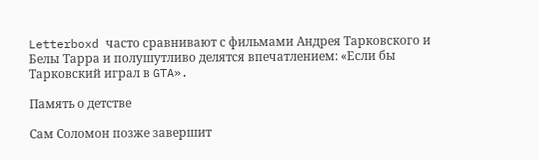Letterboxd часто сравнивают с фильмами Андрея Тарковского и Белы Тарра и полушутливо делятся впечатлением: «Если бы Тарковский играл в GTA».

Память о детстве

Сам Соломон позже завершит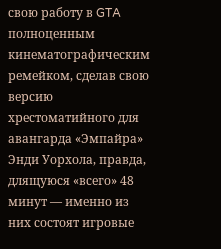свою работу в GTA полноценным кинематографическим ремейком, сделав свою версию хрестоматийного для авангарда «Эмпайра» Энди Уорхола, правда, длящуюся «всего» 48 минут — именно из них состоят игровые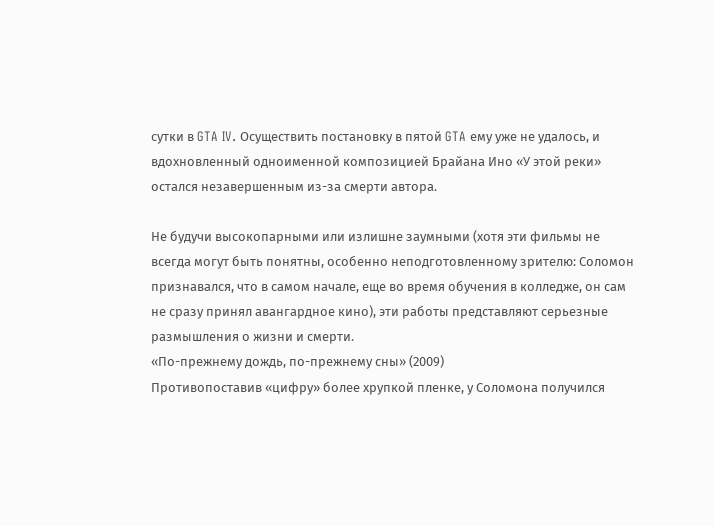сутки в GTA IV. Осуществить постановку в пятой GTA ему уже не удалось, и вдохновленный одноименной композицией Брайана Ино «У этой реки» остался незавершенным из-за смерти автора.

Не будучи высокопарными или излишне заумными (хотя эти фильмы не всегда могут быть понятны, особенно неподготовленному зрителю: Соломон признавался, что в самом начале, еще во время обучения в колледже, он сам не сразу принял авангардное кино), эти работы представляют серьезные размышления о жизни и смерти.
«По-прежнему дождь, по-прежнему сны» (2009)
Противопоставив «цифру» более хрупкой пленке, у Соломона получился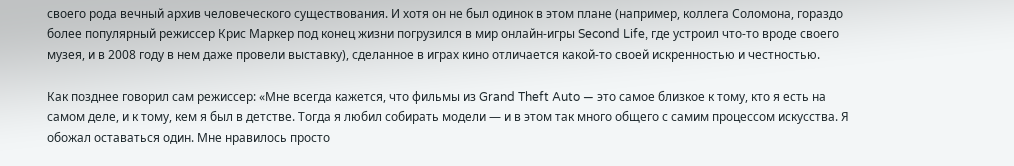своего рода вечный архив человеческого существования. И хотя он не был одинок в этом плане (например, коллега Соломона, гораздо более популярный режиссер Крис Маркер под конец жизни погрузился в мир онлайн-игры Second Life, где устроил что-то вроде своего музея, и в 2008 году в нем даже провели выставку), сделанное в играх кино отличается какой-то своей искренностью и честностью.

Как позднее говорил сам режиссер: «Мне всегда кажется, что фильмы из Grand Theft Auto — это самое близкое к тому, кто я есть на самом деле, и к тому, кем я был в детстве. Тогда я любил собирать модели — и в этом так много общего с самим процессом искусства. Я обожал оставаться один. Мне нравилось просто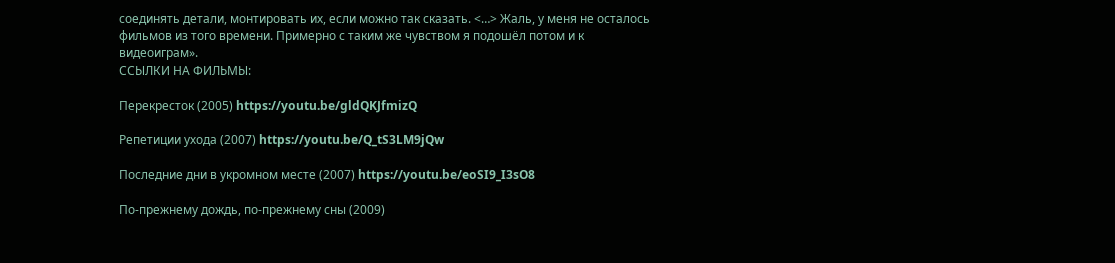соединять детали, монтировать их, если можно так сказать. <…> Жаль, у меня не осталось фильмов из того времени. Примерно с таким же чувством я подошёл потом и к видеоиграм».
ССЫЛКИ НА ФИЛЬМЫ:

Перекресток (2005) https://youtu.be/gldQKJfmizQ

Репетиции ухода (2007) https://youtu.be/Q_tS3LM9jQw

Последние дни в укромном месте (2007) https://youtu.be/eoSI9_I3sO8

По-прежнему дождь, по-прежнему сны (2009)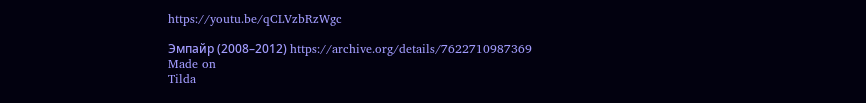https://youtu.be/qCLVzbRzWgc

Эмпайр (2008–2012) https://archive.org/details/7622710987369
Made on
Tilda